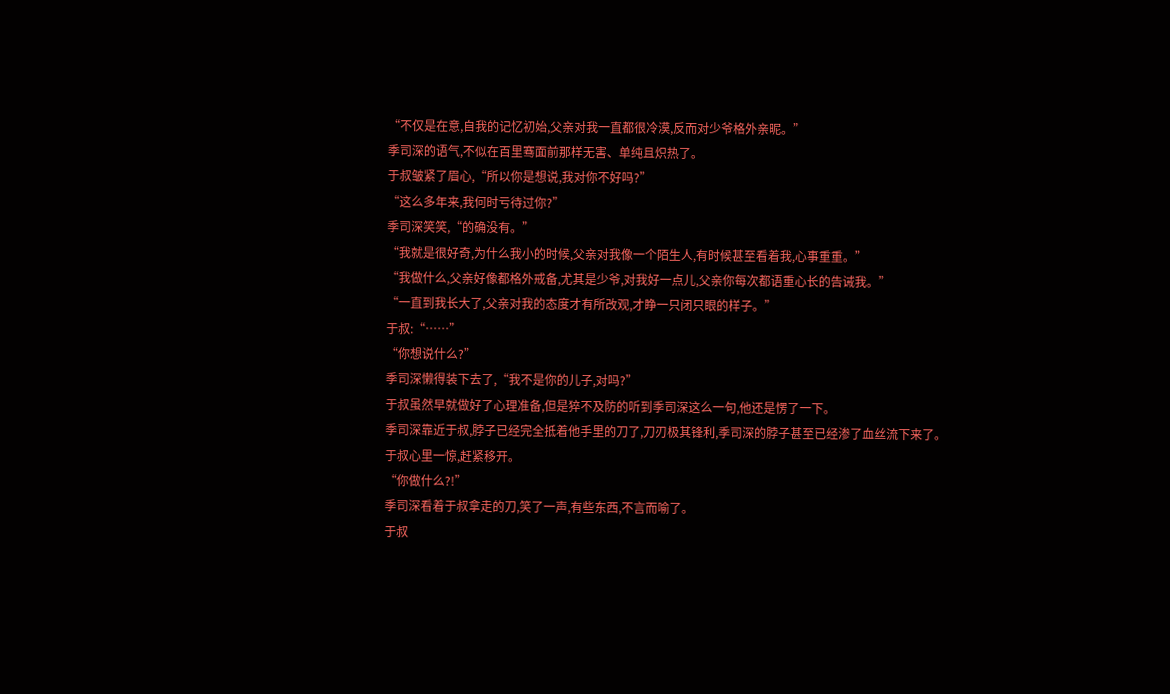“不仅是在意,自我的记忆初始,父亲对我一直都很冷漠,反而对少爷格外亲昵。”
季司深的语气,不似在百里骞面前那样无害、单纯且炽热了。
于叔皱紧了眉心,“所以你是想说,我对你不好吗?”
“这么多年来,我何时亏待过你?”
季司深笑笑,“的确没有。”
“我就是很好奇,为什么我小的时候,父亲对我像一个陌生人,有时候甚至看着我,心事重重。”
“我做什么,父亲好像都格外戒备,尤其是少爷,对我好一点儿,父亲你每次都语重心长的告诫我。”
“一直到我长大了,父亲对我的态度才有所改观,才睁一只闭只眼的样子。”
于叔:“……”
“你想说什么?”
季司深懒得装下去了,“我不是你的儿子,对吗?”
于叔虽然早就做好了心理准备,但是猝不及防的听到季司深这么一句,他还是愣了一下。
季司深靠近于叔,脖子已经完全抵着他手里的刀了,刀刃极其锋利,季司深的脖子甚至已经渗了血丝流下来了。
于叔心里一惊,赶紧移开。
“你做什么?!”
季司深看着于叔拿走的刀,笑了一声,有些东西,不言而喻了。
于叔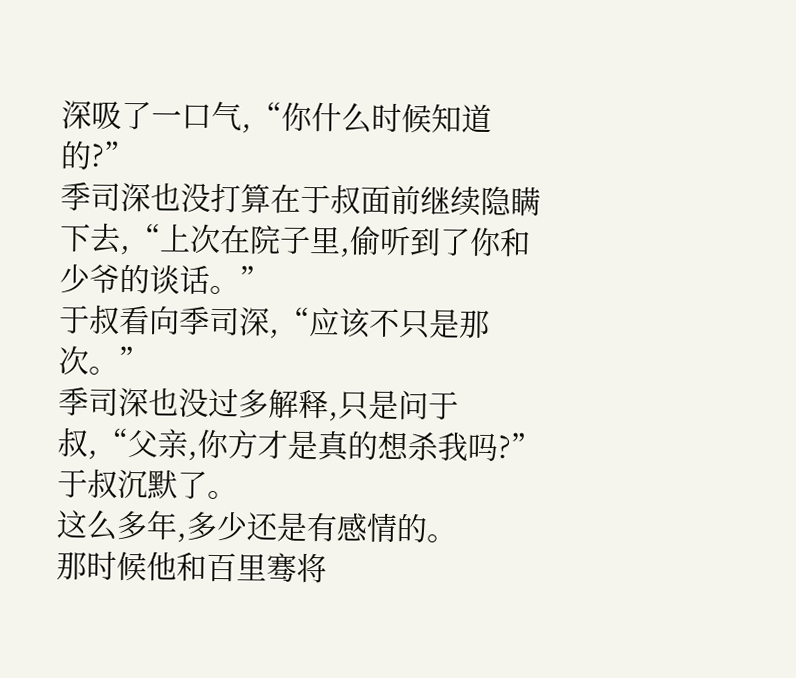深吸了一口气,“你什么时候知道的?”
季司深也没打算在于叔面前继续隐瞒下去,“上次在院子里,偷听到了你和少爷的谈话。”
于叔看向季司深,“应该不只是那次。”
季司深也没过多解释,只是问于叔,“父亲,你方才是真的想杀我吗?”
于叔沉默了。
这么多年,多少还是有感情的。
那时候他和百里骞将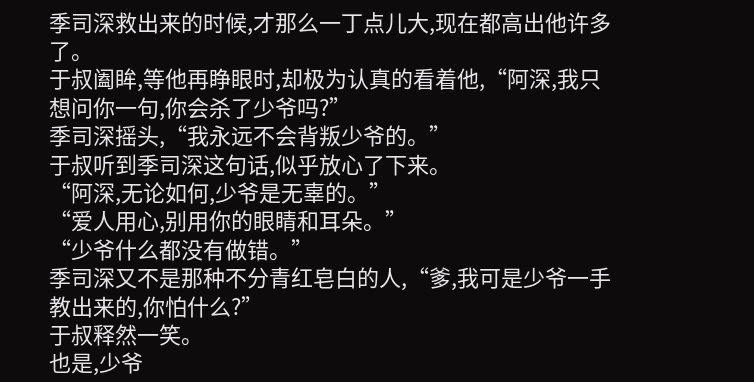季司深救出来的时候,才那么一丁点儿大,现在都高出他许多了。
于叔阖眸,等他再睁眼时,却极为认真的看着他,“阿深,我只想问你一句,你会杀了少爷吗?”
季司深摇头,“我永远不会背叛少爷的。”
于叔听到季司深这句话,似乎放心了下来。
“阿深,无论如何,少爷是无辜的。”
“爱人用心,别用你的眼睛和耳朵。”
“少爷什么都没有做错。”
季司深又不是那种不分青红皂白的人,“爹,我可是少爷一手教出来的,你怕什么?”
于叔释然一笑。
也是,少爷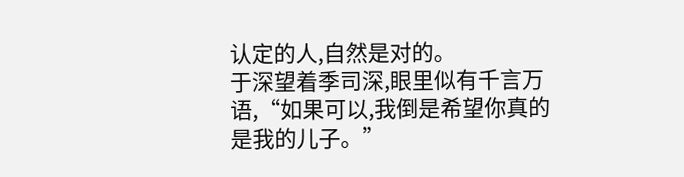认定的人,自然是对的。
于深望着季司深,眼里似有千言万语,“如果可以,我倒是希望你真的是我的儿子。”